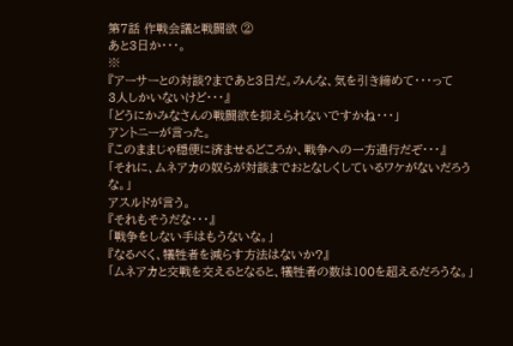第7話 作戦会議と戦闘欲 ②
あと3日か・・・。
※
『アーサーとの対談?まであと3日だ。みんな、気を引き締めて・・・って
3人しかいないけど・・・』
「どうにかみなさんの戦闘欲を抑えられないですかね・・・」
アントニーが言った。
『このままじゃ穏便に済ませるどころか、戦争への一方通行だぞ・・・』
「それに、ムネアカの奴らが対談までおとなしくしているワケがないだろうな。」
アスルドが言う。
『それもそうだな・・・』
「戦争をしない手はもうないな。」
『なるべく、犠牲者を減らす方法はないか?』
「ムネアカと交戦を交えるとなると、犠牲者の数は100を超えるだろうな。」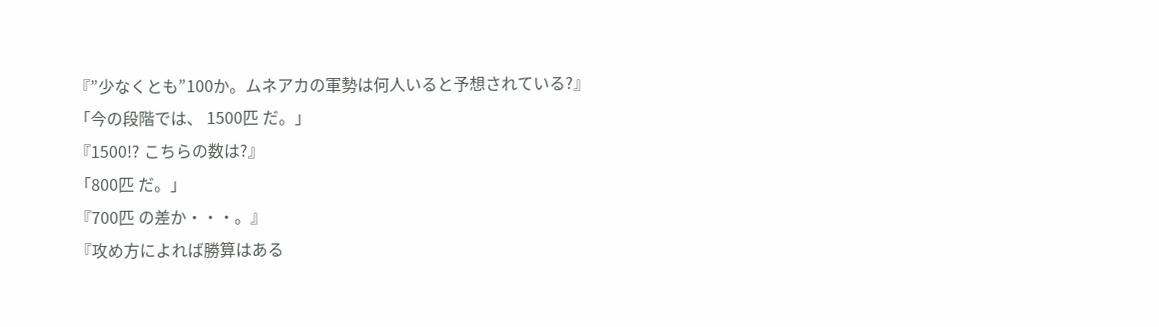『”少なくとも”100か。ムネアカの軍勢は何人いると予想されている?』
「今の段階では、 1500匹 だ。」
『1500!? こちらの数は?』
「800匹 だ。」
『700匹 の差か・・・。』
『攻め方によれば勝算はある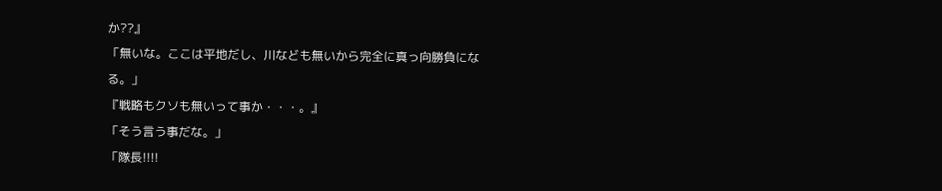か??』
「無いな。ここは平地だし、川なども無いから完全に真っ向勝負になる。」
『戦略もクソも無いって事か・・・。』
「そう言う事だな。」
「隊長!!!!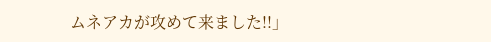ムネアカが攻めて来ました!!」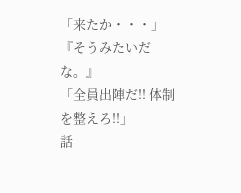「来たか・・・」
『そうみたいだな。』
「全員出陣だ!! 体制を整えろ!!」
話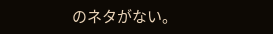のネタがない。